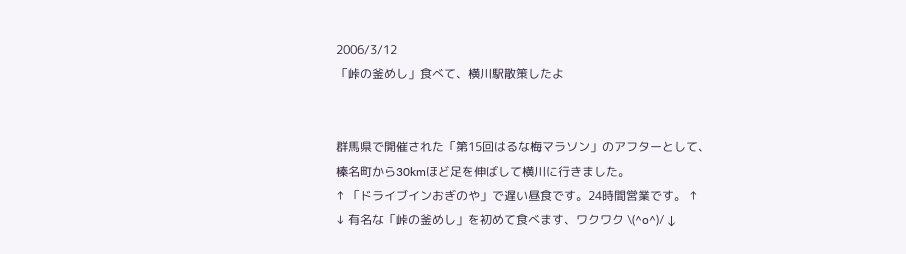2006/3/12
「峠の釜めし」食べて、横川駅散策したよ


群馬県で開催された「第15回はるな梅マラソン」のアフターとして、
榛名町から30kmほど足を伸ばして横川に行きました。
↑ 「ドライブインおぎのや」で遅い昼食です。24時間営業です。 ↑
↓ 有名な「峠の釜めし」を初めて食べます、ワクワク \(^o^)/ ↓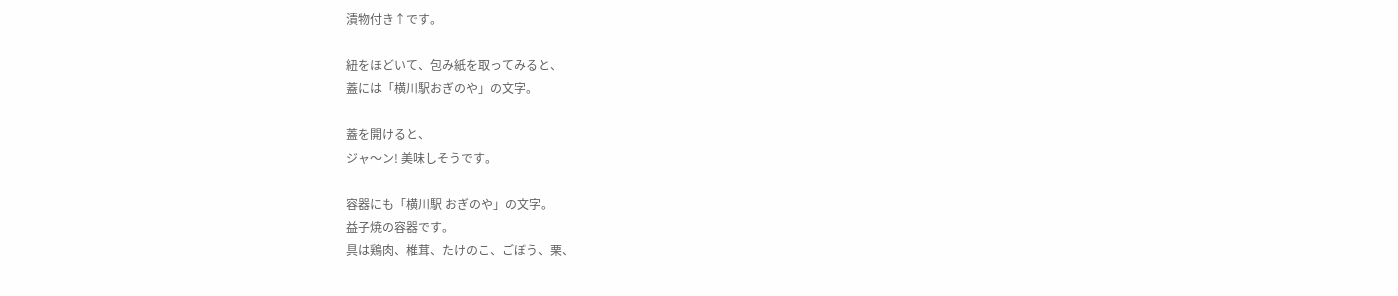漬物付き↑です。

紐をほどいて、包み紙を取ってみると、
蓋には「横川駅おぎのや」の文字。

蓋を開けると、
ジャ〜ン! 美味しそうです。

容器にも「横川駅 おぎのや」の文字。
益子焼の容器です。
具は鶏肉、椎茸、たけのこ、ごぼう、栗、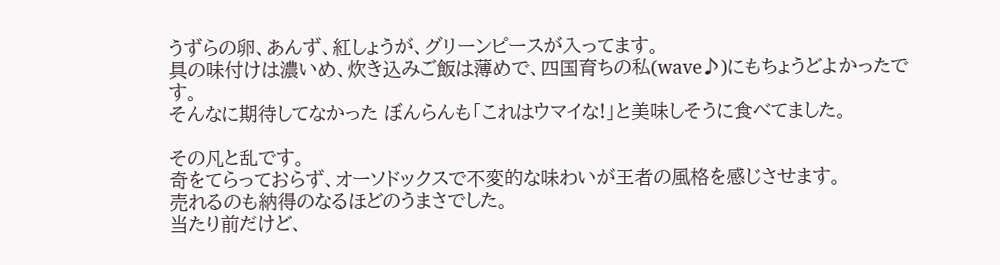うずらの卵、あんず、紅しょうが、グリーンピースが入ってます。
具の味付けは濃いめ、炊き込みご飯は薄めで、四国育ちの私(wave♪)にもちょうどよかったです。
そんなに期待してなかった ぼんらんも「これはウマイな!」と美味しそうに食べてました。

その凡と乱です。
奇をてらっておらず、オーソドックスで不変的な味わいが王者の風格を感じさせます。
売れるのも納得のなるほどのうまさでした。
当たり前だけど、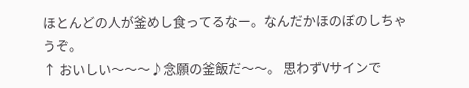ほとんどの人が釜めし食ってるなー。なんだかほのぼのしちゃうぞ。
↑ おいしい〜〜〜♪念願の釜飯だ〜〜。 思わずVサインで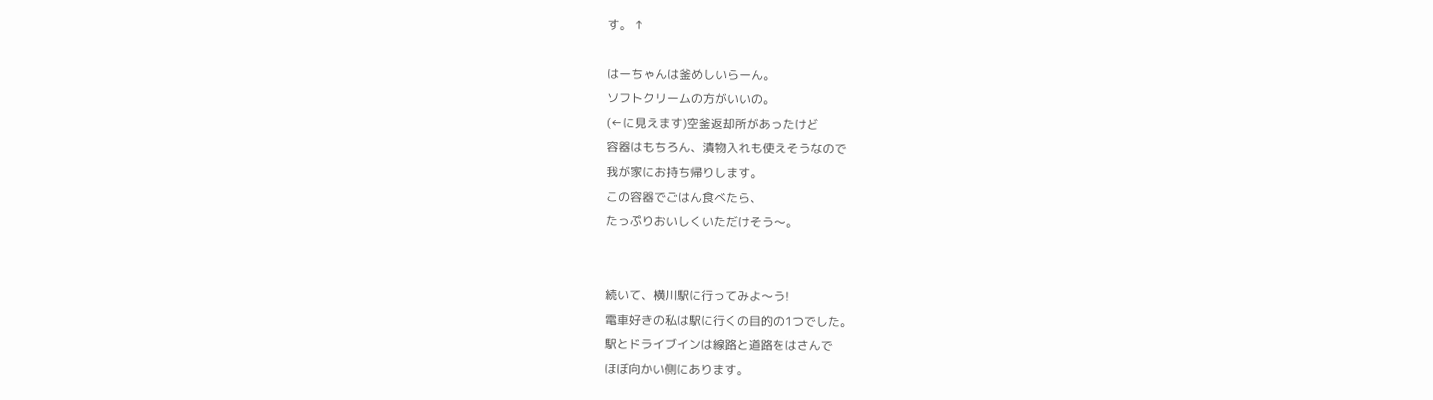す。 ↑

はーちゃんは釜めしいらーん。
ソフトクリームの方がいいの。
(←に見えます)空釜返却所があったけど
容器はもちろん、漬物入れも使えそうなので
我が家にお持ち帰りします。
この容器でごはん食べたら、
たっぷりおいしくいただけそう〜。


続いて、横川駅に行ってみよ〜う!
電車好きの私は駅に行くの目的の1つでした。
駅とドライブインは線路と道路をはさんで
ほぼ向かい側にあります。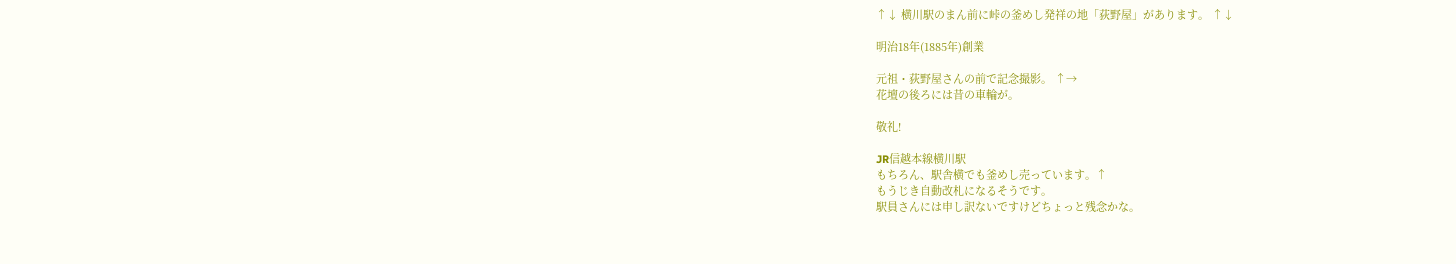↑↓ 横川駅のまん前に峠の釜めし発祥の地「荻野屋」があります。 ↑↓

明治18年(1885年)創業

元祖・荻野屋さんの前で記念撮影。 ↑→
花壇の後ろには昔の車輪が。

敬礼!

JR信越本線横川駅
もちろん、駅舎横でも釜めし売っています。↑
もうじき自動改札になるそうです。
駅員さんには申し訳ないですけどちょっと残念かな。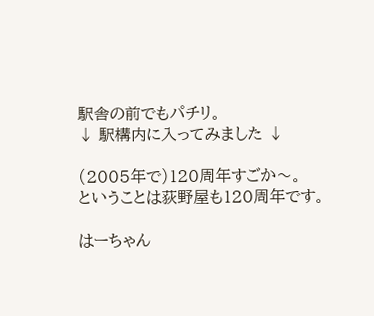駅舎の前でもパチリ。
↓ 駅構内に入ってみました ↓

(2005年で)120周年すごか〜。
ということは荻野屋も120周年です。

はーちゃん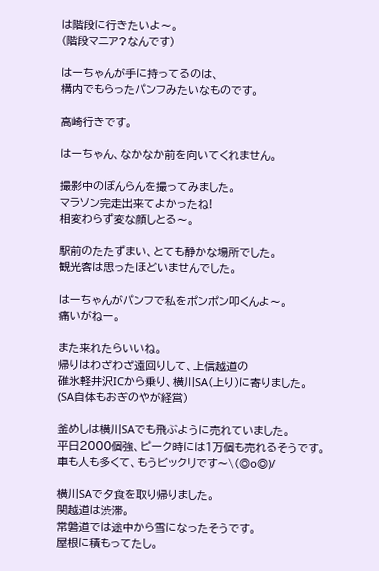は階段に行きたいよ〜。
(階段マニア?なんです)

はーちゃんが手に持ってるのは、
構内でもらったパンフみたいなものです。

高崎行きです。

はーちゃん、なかなか前を向いてくれません。

撮影中のぼんらんを撮ってみました。
マラソン完走出来てよかったね!
相変わらず変な顔しとる〜。

駅前のたたずまい、とても静かな場所でした。
観光客は思ったほどいませんでした。

はーちゃんがパンフで私をポンポン叩くんよ〜。
痛いがねー。

また来れたらいいね。
帰りはわざわざ遠回りして、上信越道の
碓氷軽井沢ICから乗り、横川SA(上り)に寄りました。
(SA自体もおぎのやが経営)

釜めしは横川SAでも飛ぶように売れていました。
平日2000個強、ピーク時には1万個も売れるそうです。
車も人も多くて、もうビックリです〜\(◎o◎)/

横川SAで夕食を取り帰りました。
関越道は渋滞。
常磐道では途中から雪になったそうです。
屋根に積もってたし。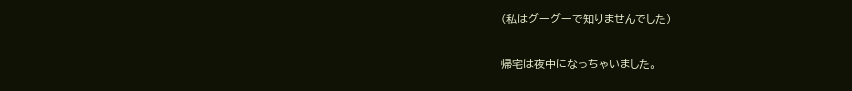(私はグーグーで知りませんでした)

帰宅は夜中になっちゃいました。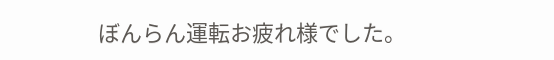ぼんらん運転お疲れ様でした。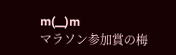m(__)m
マラソン参加賞の梅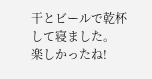干とビールで乾杯して寝ました。
楽しかったね!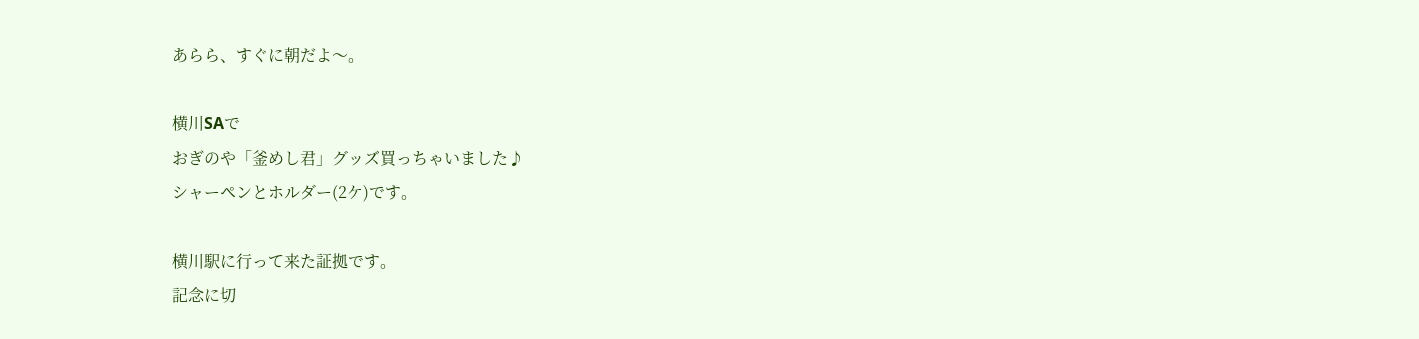あらら、すぐに朝だよ〜。

横川SAで
おぎのや「釜めし君」グッズ買っちゃいました♪
シャーペンとホルダー(2ケ)です。

横川駅に行って来た証拠です。
記念に切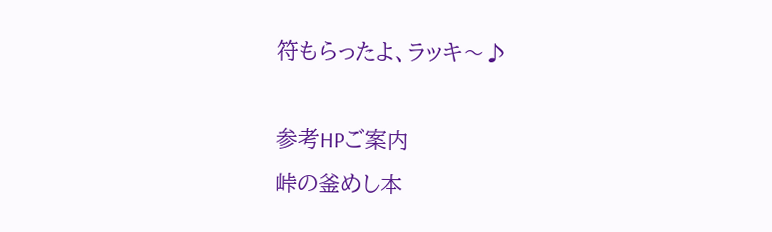符もらったよ、ラッキ〜♪

参考HPご案内
峠の釜めし本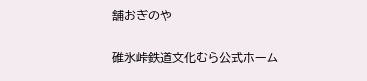舗おぎのや

碓氷峠鉄道文化むら公式ホーム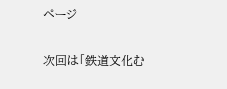ページ

次回は「鉄道文化む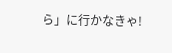ら」に行かなきゃ!